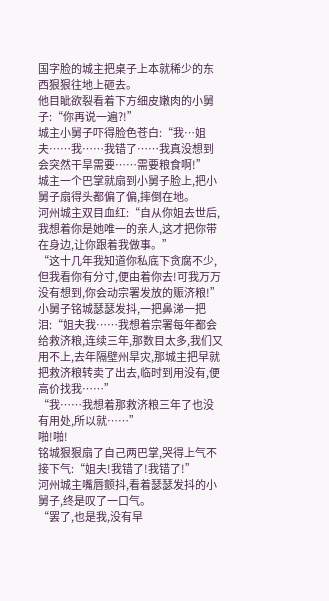国字脸的城主把桌子上本就稀少的东西狠狠往地上砸去。
他目眦欲裂看着下方细皮嫩肉的小舅子:“你再说一遍?!”
城主小舅子吓得脸色苍白:“我…姐夫……我……我错了……我真没想到会突然干旱需要……需要粮食啊!”
城主一个巴掌就扇到小舅子脸上,把小舅子扇得头都偏了偏,摔倒在地。
河州城主双目血红:“自从你姐去世后,我想着你是她唯一的亲人,这才把你带在身边,让你跟着我做事。”
“这十几年我知道你私底下贪腐不少,但我看你有分寸,便由着你去!可我万万没有想到,你会动宗署发放的赈济粮!”
小舅子铭城瑟瑟发抖,一把鼻涕一把泪:“姐夫我……我想着宗署每年都会给救济粮,连续三年,那数目太多,我们又用不上,去年隔壁州旱灾,那城主把早就把救济粮转卖了出去,临时到用没有,便高价找我……”
“我……我想着那救济粮三年了也没有用处,所以就……”
啪!啪!
铭城狠狠扇了自己两巴掌,哭得上气不接下气:“姐夫!我错了!我错了!”
河州城主嘴唇颤抖,看着瑟瑟发抖的小舅子,终是叹了一口气。
“罢了,也是我,没有早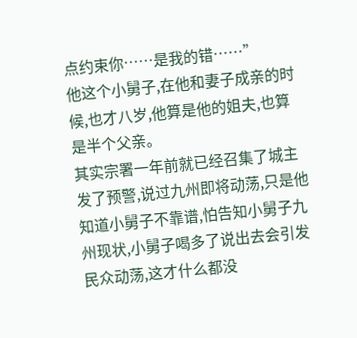点约束你……是我的错……”
他这个小舅子,在他和妻子成亲的时候,也才八岁,他算是他的姐夫,也算是半个父亲。
其实宗署一年前就已经召集了城主发了预警,说过九州即将动荡,只是他知道小舅子不靠谱,怕告知小舅子九州现状,小舅子喝多了说出去会引发民众动荡,这才什么都没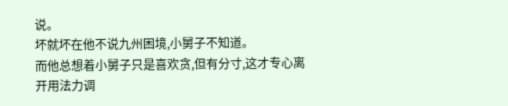说。
坏就坏在他不说九州困境,小舅子不知道。
而他总想着小舅子只是喜欢贪,但有分寸,这才专心离开用法力调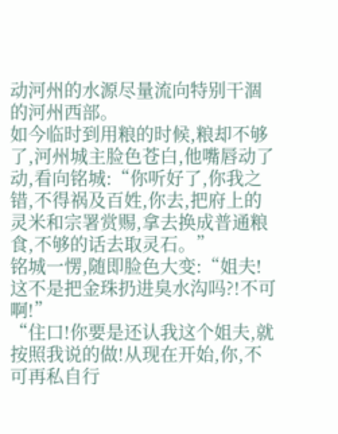动河州的水源尽量流向特别干涸的河州西部。
如今临时到用粮的时候,粮却不够了,河州城主脸色苍白,他嘴唇动了动,看向铭城:“你听好了,你我之错,不得祸及百姓,你去,把府上的灵米和宗署赏赐,拿去换成普通粮食,不够的话去取灵石。”
铭城一愣,随即脸色大变:“姐夫!这不是把金珠扔进臭水沟吗?!不可啊!”
“住口!你要是还认我这个姐夫,就按照我说的做!从现在开始,你,不可再私自行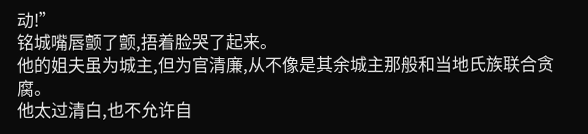动!”
铭城嘴唇颤了颤,捂着脸哭了起来。
他的姐夫虽为城主,但为官清廉,从不像是其余城主那般和当地氏族联合贪腐。
他太过清白,也不允许自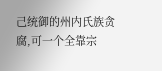己统御的州内氏族贪腐,可一个全靠宗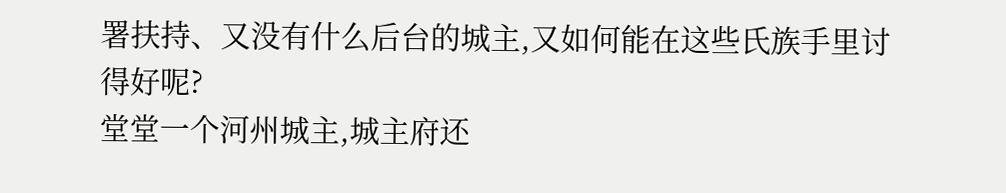署扶持、又没有什么后台的城主,又如何能在这些氏族手里讨得好呢?
堂堂一个河州城主,城主府还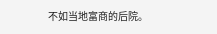不如当地富商的后院。